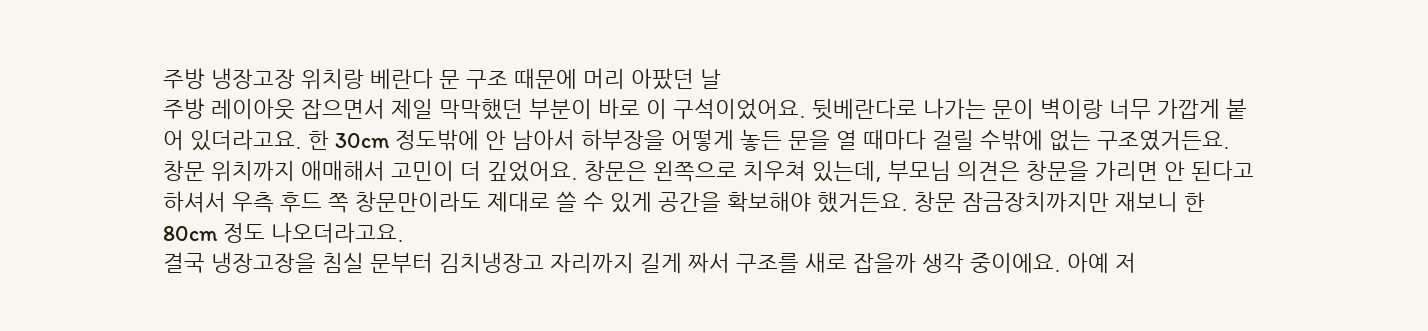주방 냉장고장 위치랑 베란다 문 구조 때문에 머리 아팠던 날
주방 레이아웃 잡으면서 제일 막막했던 부분이 바로 이 구석이었어요. 뒷베란다로 나가는 문이 벽이랑 너무 가깝게 붙어 있더라고요. 한 30cm 정도밖에 안 남아서 하부장을 어떻게 놓든 문을 열 때마다 걸릴 수밖에 없는 구조였거든요.
창문 위치까지 애매해서 고민이 더 깊었어요. 창문은 왼쪽으로 치우쳐 있는데, 부모님 의견은 창문을 가리면 안 된다고 하셔서 우측 후드 쪽 창문만이라도 제대로 쓸 수 있게 공간을 확보해야 했거든요. 창문 잠금장치까지만 재보니 한 80cm 정도 나오더라고요.
결국 냉장고장을 침실 문부터 김치냉장고 자리까지 길게 짜서 구조를 새로 잡을까 생각 중이에요. 아예 저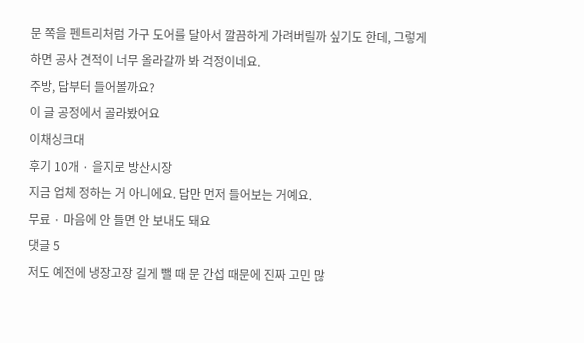문 쪽을 펜트리처럼 가구 도어를 달아서 깔끔하게 가려버릴까 싶기도 한데, 그렇게 하면 공사 견적이 너무 올라갈까 봐 걱정이네요.
주방, 답부터 들어볼까요?
이 글 공정에서 골라봤어요
이채싱크대
후기 10개 · 을지로 방산시장
지금 업체 정하는 거 아니에요. 답만 먼저 들어보는 거예요.
무료 · 마음에 안 들면 안 보내도 돼요
댓글 5
저도 예전에 냉장고장 길게 뺄 때 문 간섭 때문에 진짜 고민 많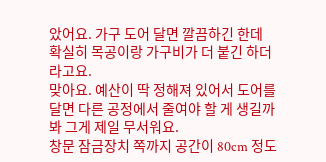았어요. 가구 도어 달면 깔끔하긴 한데 확실히 목공이랑 가구비가 더 붙긴 하더라고요.
맞아요. 예산이 딱 정해져 있어서 도어를 달면 다른 공정에서 줄여야 할 게 생길까 봐 그게 제일 무서워요.
창문 잠금장치 쪽까지 공간이 80cm 정도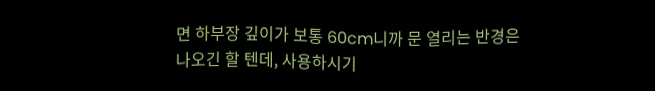면 하부장 깊이가 보통 60cm니까 문 열리는 반경은 나오긴 할 텐데, 사용하시기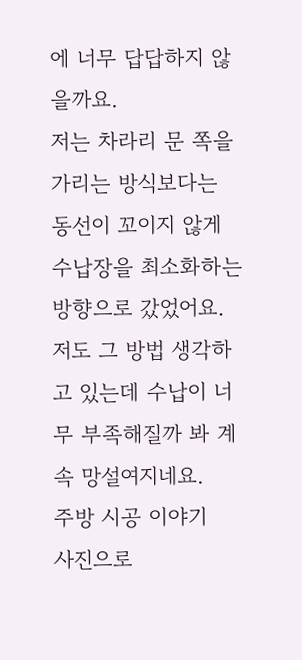에 너무 답답하지 않을까요.
저는 차라리 문 쪽을 가리는 방식보다는 동선이 꼬이지 않게 수납장을 최소화하는 방향으로 갔었어요.
저도 그 방법 생각하고 있는데 수납이 너무 부족해질까 봐 계속 망설여지네요.
주방 시공 이야기
사진으로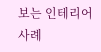보는 인테리어 사례